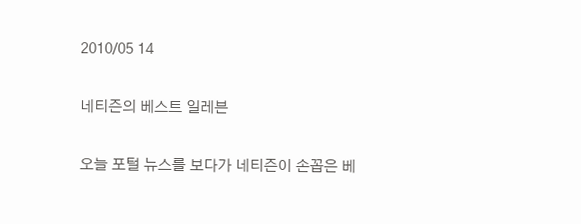2010/05 14

네티즌의 베스트 일레븐

오늘 포털 뉴스를 보다가 네티즌이 손꼽은 베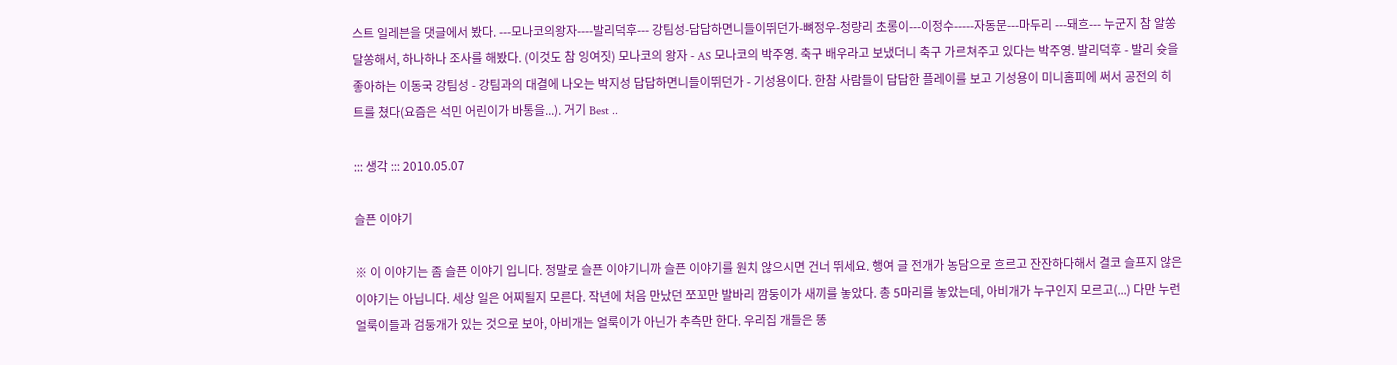스트 일레븐을 댓글에서 봤다. ---모나코의왕자----발리덕후--- 강팀성-답답하면니들이뛰던가-뼈정우-청량리 초롱이---이정수-----자동문---마두리 ---돼흐--- 누군지 참 알쏭달쏭해서, 하나하나 조사를 해봤다. (이것도 참 잉여짓) 모나코의 왕자 - AS 모나코의 박주영. 축구 배우라고 보냈더니 축구 가르쳐주고 있다는 박주영. 발리덕후 - 발리 슛을 좋아하는 이동국 강팀성 - 강팀과의 대결에 나오는 박지성 답답하면니들이뛰던가 - 기성용이다. 한참 사람들이 답답한 플레이를 보고 기성용이 미니홈피에 써서 공전의 히트를 쳤다(요즘은 석민 어린이가 바통을...). 거기 Best ..

::: 생각 ::: 2010.05.07

슬픈 이야기

※ 이 이야기는 좀 슬픈 이야기 입니다. 정말로 슬픈 이야기니까 슬픈 이야기를 원치 않으시면 건너 뛰세요. 행여 글 전개가 농담으로 흐르고 잔잔하다해서 결코 슬프지 않은 이야기는 아닙니다. 세상 일은 어찌될지 모른다. 작년에 처음 만났던 쪼꼬만 발바리 깜둥이가 새끼를 놓았다. 총 5마리를 놓았는데, 아비개가 누구인지 모르고(...) 다만 누런 얼룩이들과 검둥개가 있는 것으로 보아, 아비개는 얼룩이가 아닌가 추측만 한다. 우리집 개들은 똥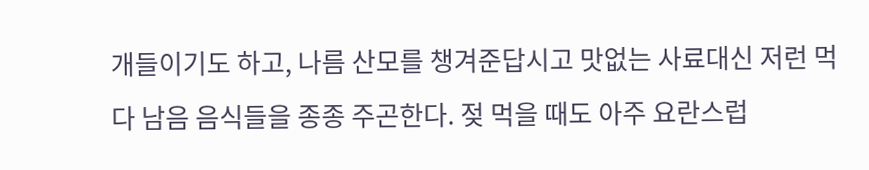개들이기도 하고, 나름 산모를 챙겨준답시고 맛없는 사료대신 저런 먹다 남음 음식들을 종종 주곤한다. 젖 먹을 때도 아주 요란스럽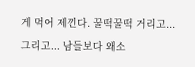게 먹어 제낀다. 꿀떡꿀떡 거리고... 그리고... 남들보다 왜소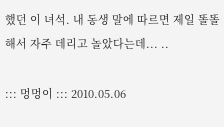했던 이 녀석. 내 동생 말에 따르면 제일 똘똘해서 자주 데리고 놀았다는데... ..

::: 멍멍이 ::: 2010.05.06